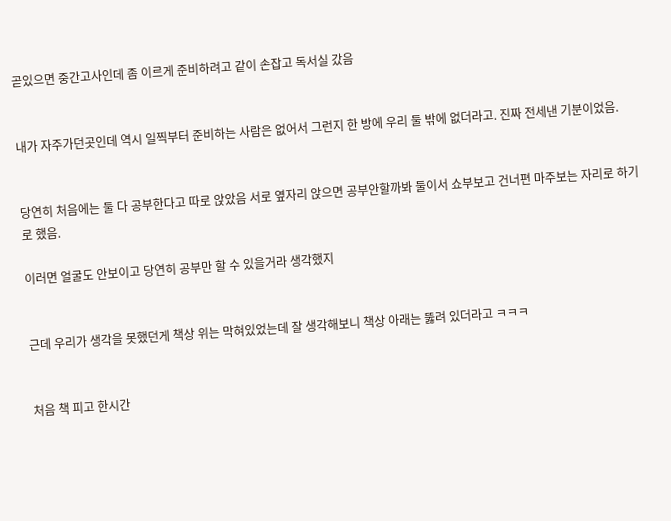곧있으면 중간고사인데 좀 이르게 준비하려고 같이 손잡고 독서실 갔음


내가 자주가던곳인데 역시 일찍부터 준비하는 사람은 없어서 그런지 한 방에 우리 둘 밖에 없더라고. 진짜 전세낸 기분이었음.


당연히 처음에는 둘 다 공부한다고 따로 앉았음 서로 옆자리 앉으면 공부안할까봐 둘이서 쇼부보고 건너편 마주보는 자리로 하기로 했음.

이러면 얼굴도 안보이고 당연히 공부만 할 수 있을거라 생각했지


근데 우리가 생각을 못했던게 책상 위는 막혀있었는데 잘 생각해보니 책상 아래는 뚫려 있더라고 ㅋㅋㅋ


처음 책 피고 한시간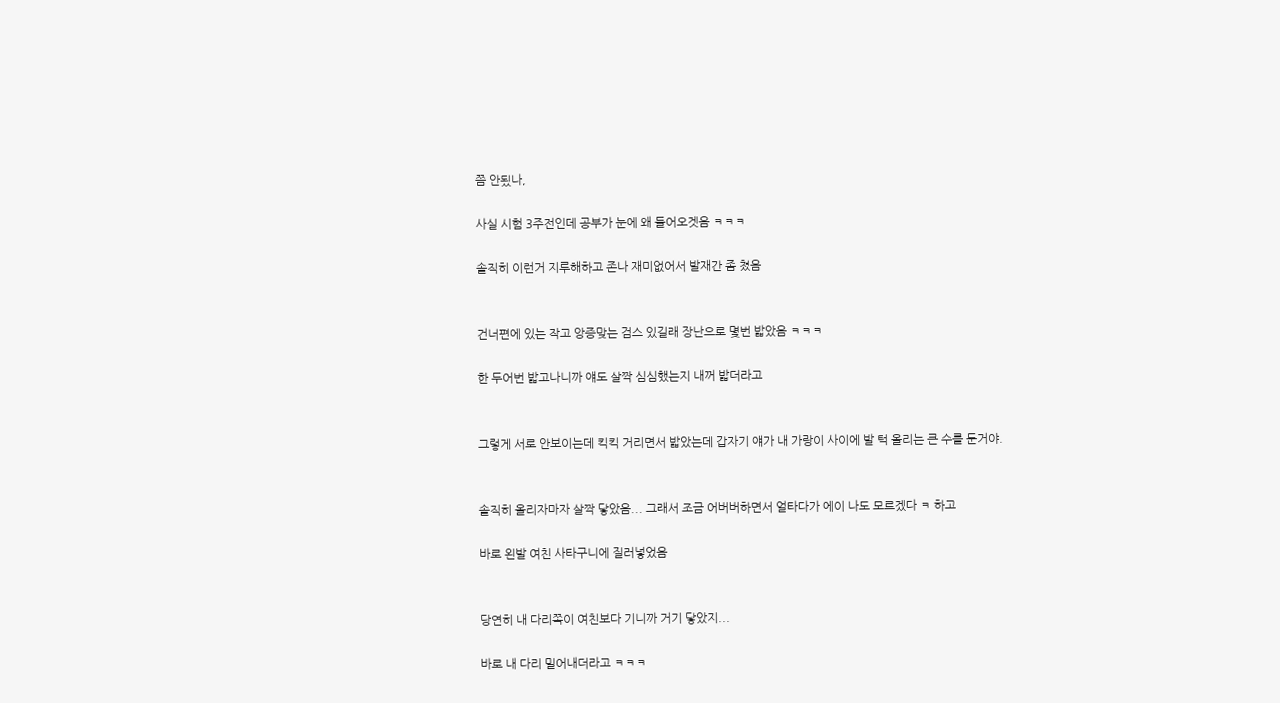쯤 안됬나,

사실 시험 3주전인데 공부가 눈에 왜 들어오겟음 ㅋㅋㅋ

솔직히 이런거 지루해하고 존나 재미없어서 발재간 좀 쳤음


건너편에 있는 작고 앙증맞는 검스 있길래 장난으로 몇번 밟았음 ㅋㅋㅋ

한 두어번 밟고나니까 얘도 살짝 심심했는지 내꺼 밟더라고


그렇게 서로 안보이는데 킥킥 거리면서 밟았는데 갑자기 얘가 내 가랑이 사이에 발 턱 올리는 큰 수를 둔거야.


솔직히 올리자마자 살짝 닿았음... 그래서 조금 어버버하면서 얼타다가 에이 나도 모르겠다 ㅋ 하고

바로 왼발 여친 사타구니에 질러넣었음


당연히 내 다리쪽이 여친보다 기니까 거기 닿았지...

바로 내 다리 밀어내더라고 ㅋㅋㅋ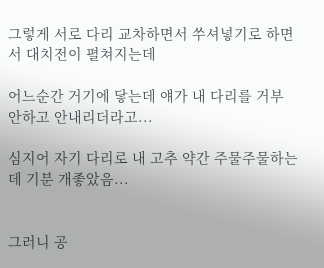그렇게 서로 다리 교차하면서 쑤셔넣기로 하면서 대치전이 펼쳐지는데

어느순간 거기에 닿는데 얘가 내 다리를 거부 안하고 안내리더라고...

심지어 자기 다리로 내 고추 약간 주물주물하는데 기분 개좋았음...


그러니 공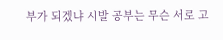부가 되겠냐 시발 공부는 무슨 서로 고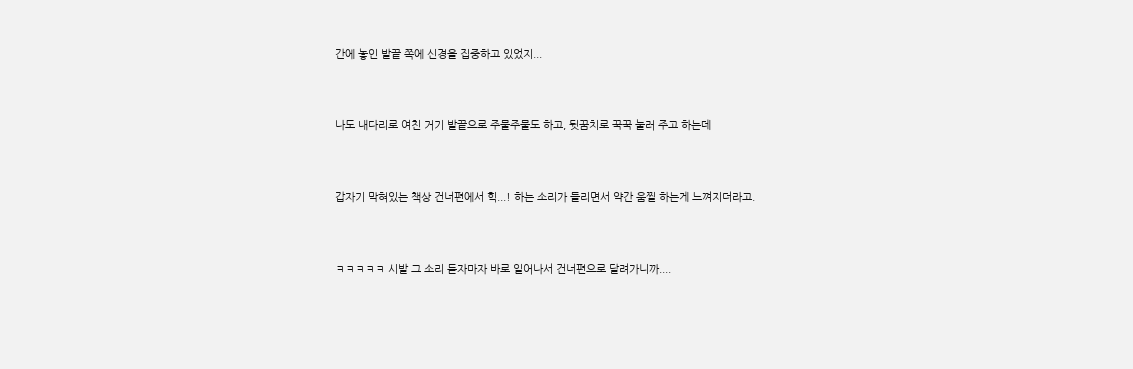간에 놓인 발끝 쪽에 신경을 집중하고 있었지...


나도 내다리로 여친 거기 발끝으로 주물주물도 하고, 뒷꿈치로 꾹꾹 눌러 주고 하는데


갑자기 막혀있는 책상 건너편에서 힉...! 하는 소리가 들리면서 약간 움찔 하는게 느껴지더라고.


ㅋㅋㅋㅋㅋ 시발 그 소리 듣자마자 바로 일어나서 건너편으로 달려가니까....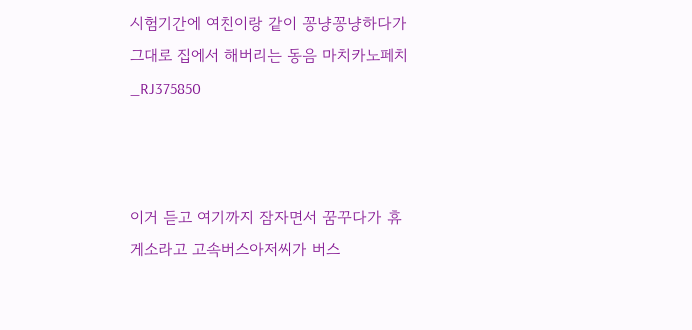시험기간에 여친이랑 같이 꽁냥꽁냥하다가 그대로 집에서 해버리는 동음 마치카노페치_RJ375850



이거 듣고 여기까지 잠자면서 꿈꾸다가 휴게소라고 고속버스아저씨가 버스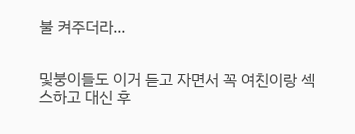불 켜주더라...


및붕이들도 이거 듣고 자면서 꼭 여친이랑 섹스하고 대신 후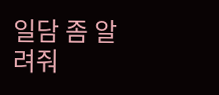일담 좀 알려줘